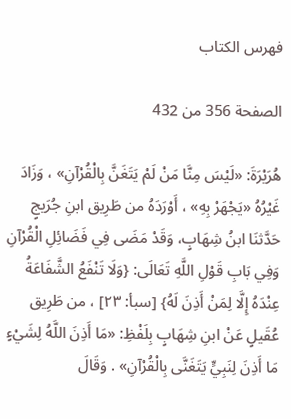فهرس الكتاب

الصفحة 356 من 432

هُرَيْرَةَ: «لَيْسَ مِنَّا مَنْ لَمْ يَتَغَنَّ بِالْقُرْآنِ» ، وَزَادَ غَيْرُهُ «يَجْهَرْ بِهِ» ، أَوْرَدَهُ من طَرِيق ابنِ جُرَيجٍ حَدَّثنَا ابنُ شِهَابٍ، وَقَدْ مَضَى فِي فَضَائِلِ الْقُرْآنِ وَفِي بَابِ قَوْلِ اللَّهِ تَعَالَى: {وَلَا تَنْفَعُ الشَّفَاعَةُ عِنْدَهُ إِلَّا لِمَنْ أَذِنَ لَهُ} [سبأ: ٢٣] ، من طَرِيق عُقَيلٍ عَنْ ابنِ شِهَابٍ بِلَفْظِ: «مَا أَذِنَ اللَّهُ لِشَيْءٍ مَا أَذِنَ لِنَبِيٍّ يَتَغَنَّى بِالْقُرْآنِ» . وَقَالَ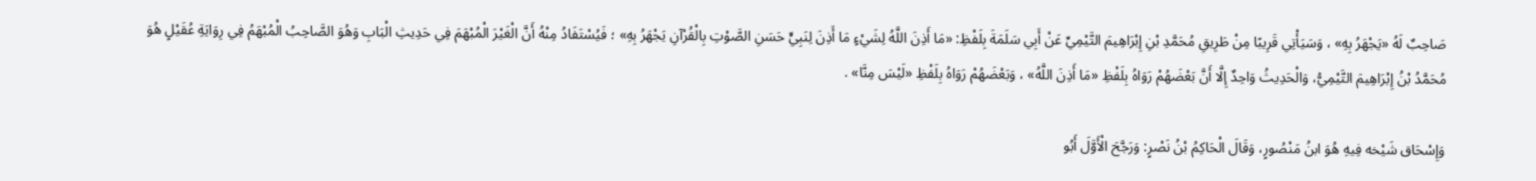صَاحِبٌ لَهُ «يَجْهَرُ بِهِ» ، وَسَيَأْتِي قَرِيبًا مِنْ طَرِيقِ مُحَمَّدِ بْنِ إِبْرَاهِيمَ التَّيْمِيِّ عَنْ أَبِي سَلَمَةَ بِلَفْظِ: «مَا أَذِنَ اللَّهُ لِشَيْءٍ مَا أَذِنَ لِنَبِيٍّ حَسَنِ الصَّوْتِ بِالْقُرْآنِ يَجْهَرُ بِهِ» ؛ فَيُسْتَفَادُ مِنْهُ أَنَّ الْغَيْرَ الْمُبْهَمَ فِي حَدِيثِ الْبَابِ وَهُوَ الصَّاحِبُ الْمُبْهَمُ فِي رِوَايَةِ عُقَيْلٍ هُوَ مُحَمَّدُ بْنُ إِبْرَاهِيمَ التَّيْمِيُّ، وَالْحَدِيثُ وَاحِدٌ إِلَّا أَنَّ بَعْضَهُمْ رَوَاهُ بِلَفْظِ «مَا أَذِنَ اللَّهُ» ، وَبَعْضَهُمْ رَوَاهُ بِلَفْظِ «لَيْسَ مِنَّا» .

وَإِسْحَاق شَيْخه فِيهِ هُوَ ابنُ مَنْصُورٍ، وَقَالَ الْحَاكِمُ بْنُ نَصْرٍ: وَرَجَّحَ الْأَوَّلَ أَبُو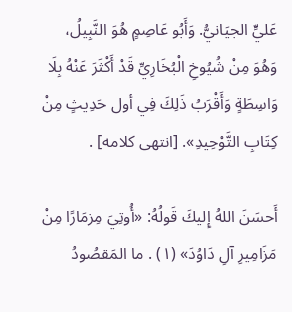عَليٍّ الجيَانيُّ. وَأَبُو عَاصِمٍ هُوَ النَّبِيلُ، وَهُوَ مِنْ شُيُوخِ الْبُخَارِيِّ قَدْ أَكْثَرَ عَنْهُ بِلَا وَاسِطَةٍ وَأَقْرَبُ ذَلِكَ فِي أول حَدِيثٍ مِنْ كِتَابِ التَّوْحِيدِ». [انتهى كلامه] .

أَحسَنَ اللهُ إِليكَ قَولُهُ: «أُوتِيَ مِزمَارًا مِنْ مَزَامِيرِ آلِ دَاوُدَ» (١) . ما المَقصُودُ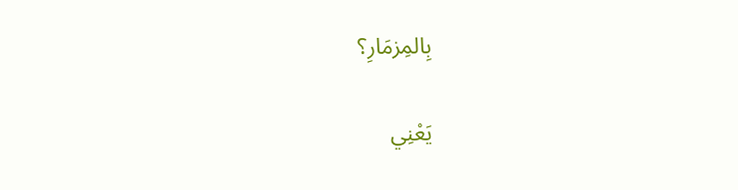بِالمِزمَارِ؟

يَعْنِي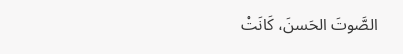الصَّوتَ الحَسنَ، كَانَتْ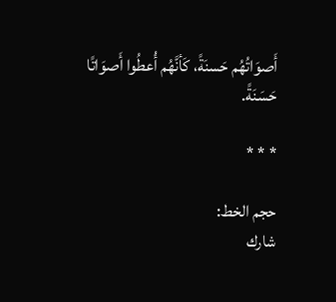أَصوَاتُهُم حَسنَةً، كَأنَّهُم أُعطُوا أَصوَاتًا حَسَنَةً.

* * *

حجم الخط:
شارك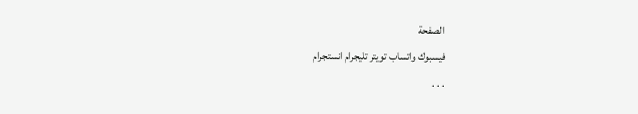الصفحة
فيسبوك واتساب تويتر تليجرام انستجرام
. . .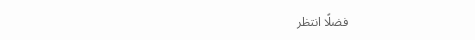فضلًا انتظر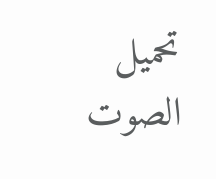تحميل الصوت